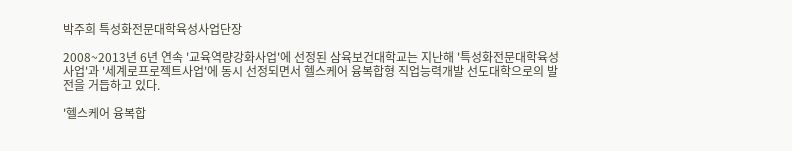박주희 특성화전문대학육성사업단장

2008~2013년 6년 연속 '교육역량강화사업'에 선정된 삼육보건대학교는 지난해 '특성화전문대학육성사업'과 '세계로프로젝트사업'에 동시 선정되면서 헬스케어 융복합형 직업능력개발 선도대학으로의 발전을 거듭하고 있다.

'헬스케어 융복합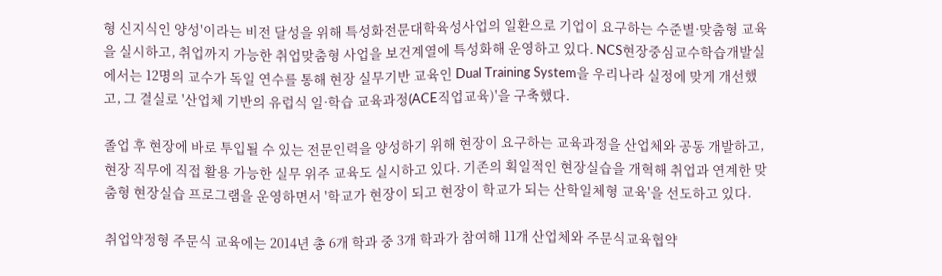형 신지식인 양성'이라는 비전 달성을 위해 특성화전문대학육성사업의 일환으로 기업이 요구하는 수준별·맞춤형 교육을 실시하고, 취업까지 가능한 취업맞춤형 사업을 보건계열에 특성화해 운영하고 있다. NCS현장중심교수학습개발실에서는 12명의 교수가 독일 연수를 통해 현장 실무기반 교육인 Dual Training System을 우리나라 실정에 맞게 개선했고, 그 결실로 '산업체 기반의 유럽식 일·학습 교육과정(ACE직업교육)'을 구축했다.

졸업 후 현장에 바로 투입될 수 있는 전문인력을 양성하기 위해 현장이 요구하는 교육과정을 산업체와 공동 개발하고, 현장 직무에 직접 활용 가능한 실무 위주 교육도 실시하고 있다. 기존의 획일적인 현장실습을 개혁해 취업과 연계한 맞춤형 현장실습 프로그램을 운영하면서 '학교가 현장이 되고 현장이 학교가 되는 산학일체형 교육'을 선도하고 있다.

취업약정형 주문식 교육에는 2014년 총 6개 학과 중 3개 학과가 참여해 11개 산업체와 주문식교육협약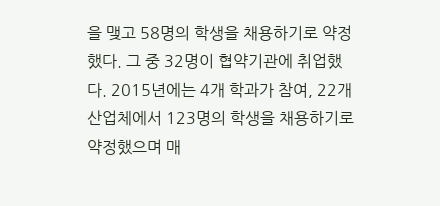을 맺고 58명의 학생을 채용하기로 약정했다. 그 중 32명이 협약기관에 취업했다. 2015년에는 4개 학과가 참여, 22개 산업체에서 123명의 학생을 채용하기로 약정했으며 매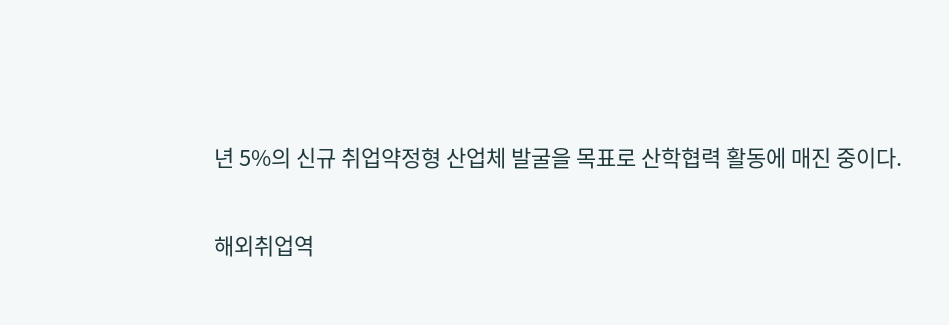년 5%의 신규 취업약정형 산업체 발굴을 목표로 산학협력 활동에 매진 중이다.

해외취업역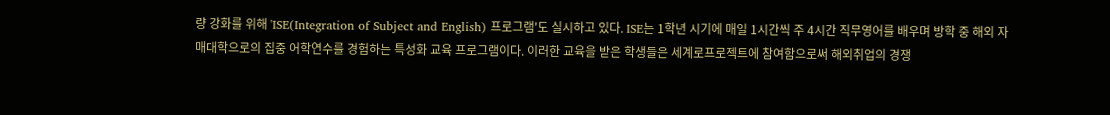량 강화를 위해 'ISE(Integration of Subject and English) 프로그램'도 실시하고 있다. ISE는 1학년 시기에 매일 1시간씩 주 4시간 직무영어를 배우며 방학 중 해외 자매대학으로의 집중 어학연수를 경험하는 특성화 교육 프로그램이다. 이러한 교육을 받은 학생들은 세계로프로젝트에 참여함으로써 해외취업의 경쟁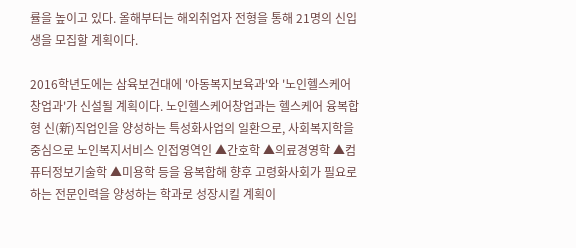률을 높이고 있다. 올해부터는 해외취업자 전형을 통해 21명의 신입생을 모집할 계획이다.

2016학년도에는 삼육보건대에 '아동복지보육과'와 '노인헬스케어창업과'가 신설될 계획이다. 노인헬스케어창업과는 헬스케어 융복합형 신(新)직업인을 양성하는 특성화사업의 일환으로, 사회복지학을 중심으로 노인복지서비스 인접영역인 ▲간호학 ▲의료경영학 ▲컴퓨터정보기술학 ▲미용학 등을 융복합해 향후 고령화사회가 필요로 하는 전문인력을 양성하는 학과로 성장시킬 계획이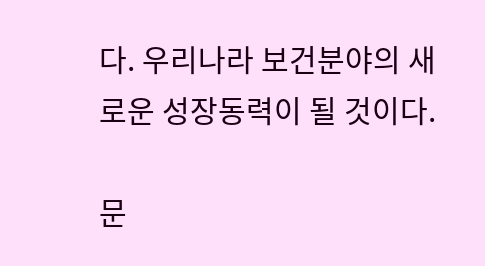다. 우리나라 보건분야의 새로운 성장동력이 될 것이다.

문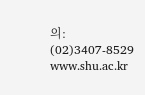의: (02)3407-8529 www.shu.ac.kr